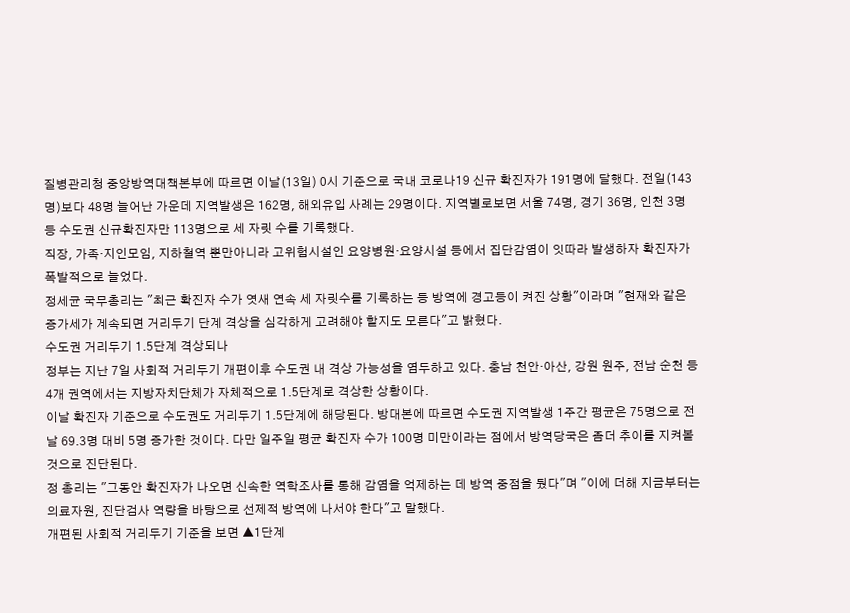질병관리청 중앙방역대책본부에 따르면 이날(13일) 0시 기준으로 국내 코로나19 신규 확진자가 191명에 달했다. 전일(143명)보다 48명 늘어난 가운데 지역발생은 162명, 해외유입 사례는 29명이다. 지역별로보면 서울 74명, 경기 36명, 인천 3명 등 수도권 신규확진자만 113명으로 세 자릿 수를 기록했다.
직장, 가족·지인모임, 지하철역 뿐만아니라 고위험시설인 요양병원·요양시설 등에서 집단감염이 잇따라 발생하자 확진자가 폭발적으로 늘었다.
정세균 국무총리는 "최근 확진자 수가 엿새 연속 세 자릿수를 기록하는 등 방역에 경고등이 켜진 상황"이라며 "현재와 같은 증가세가 계속되면 거리두기 단계 격상을 심각하게 고려해야 할지도 모른다"고 밝혔다.
수도권 거리두기 1.5단계 격상되나
정부는 지난 7일 사회적 거리두기 개편이후 수도권 내 격상 가능성을 염두하고 있다. 충남 천안·아산, 강원 원주, 전남 순천 등 4개 권역에서는 지방자치단체가 자체적으로 1.5단계로 격상한 상황이다.
이날 확진자 기준으로 수도권도 거리두기 1.5단계에 해당된다. 방대본에 따르면 수도권 지역발생 1주간 평균은 75명으로 전날 69.3명 대비 5명 증가한 것이다. 다만 일주일 평균 확진자 수가 100명 미만이라는 점에서 방역당국은 좀더 추이를 지켜볼 것으로 진단된다.
정 총리는 "그동안 확진자가 나오면 신속한 역학조사를 통해 감염을 억제하는 데 방역 중점을 뒀다"며 "이에 더해 지금부터는 의료자원, 진단검사 역량을 바탕으로 선제적 방역에 나서야 한다"고 말했다.
개편된 사회적 거리두기 기준을 보면 ▲1단계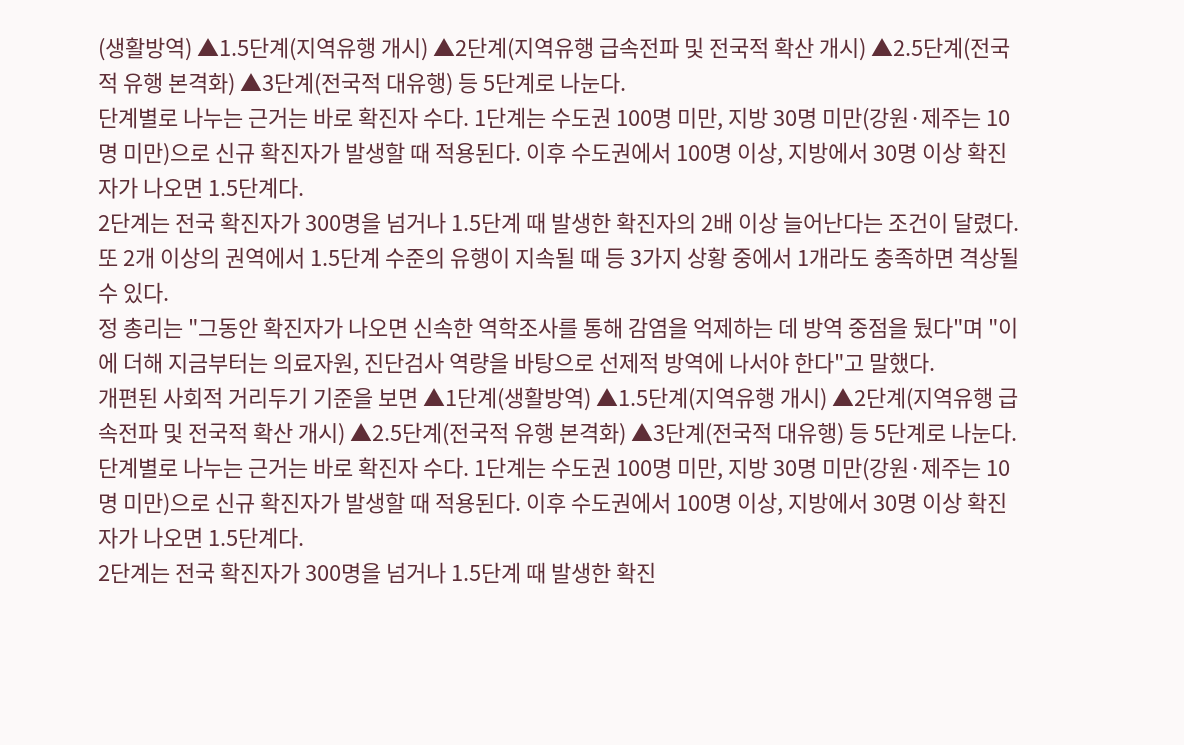(생활방역) ▲1.5단계(지역유행 개시) ▲2단계(지역유행 급속전파 및 전국적 확산 개시) ▲2.5단계(전국적 유행 본격화) ▲3단계(전국적 대유행) 등 5단계로 나눈다.
단계별로 나누는 근거는 바로 확진자 수다. 1단계는 수도권 100명 미만, 지방 30명 미만(강원·제주는 10명 미만)으로 신규 확진자가 발생할 때 적용된다. 이후 수도권에서 100명 이상, 지방에서 30명 이상 확진자가 나오면 1.5단계다.
2단계는 전국 확진자가 300명을 넘거나 1.5단계 때 발생한 확진자의 2배 이상 늘어난다는 조건이 달렸다. 또 2개 이상의 권역에서 1.5단계 수준의 유행이 지속될 때 등 3가지 상황 중에서 1개라도 충족하면 격상될 수 있다.
정 총리는 "그동안 확진자가 나오면 신속한 역학조사를 통해 감염을 억제하는 데 방역 중점을 뒀다"며 "이에 더해 지금부터는 의료자원, 진단검사 역량을 바탕으로 선제적 방역에 나서야 한다"고 말했다.
개편된 사회적 거리두기 기준을 보면 ▲1단계(생활방역) ▲1.5단계(지역유행 개시) ▲2단계(지역유행 급속전파 및 전국적 확산 개시) ▲2.5단계(전국적 유행 본격화) ▲3단계(전국적 대유행) 등 5단계로 나눈다.
단계별로 나누는 근거는 바로 확진자 수다. 1단계는 수도권 100명 미만, 지방 30명 미만(강원·제주는 10명 미만)으로 신규 확진자가 발생할 때 적용된다. 이후 수도권에서 100명 이상, 지방에서 30명 이상 확진자가 나오면 1.5단계다.
2단계는 전국 확진자가 300명을 넘거나 1.5단계 때 발생한 확진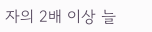자의 2배 이상 늘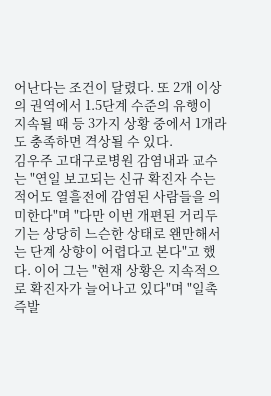어난다는 조건이 달렸다. 또 2개 이상의 권역에서 1.5단계 수준의 유행이 지속될 때 등 3가지 상황 중에서 1개라도 충족하면 격상될 수 있다.
김우주 고대구로병원 감염내과 교수는 "연일 보고되는 신규 확진자 수는 적어도 열흘전에 감염된 사람들을 의미한다"며 "다만 이번 개편된 거리두기는 상당히 느슨한 상태로 왠만해서는 단계 상향이 어렵다고 본다"고 했다. 이어 그는 "현재 상황은 지속적으로 확진자가 늘어나고 있다"며 "일촉즉발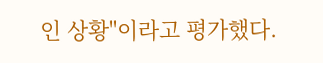인 상황"이라고 평가했다.